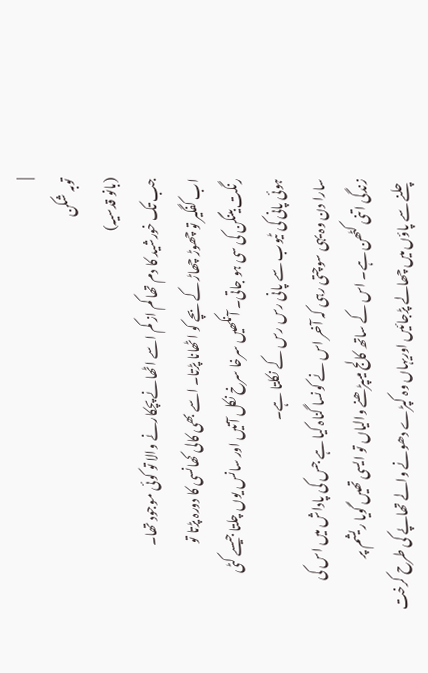|
توبہ شکن
(بانو قدسیہ)
جب تک خورشید کا دم تھا کم از کم اسے اٹھانے پچکارنے والا تو کوئی موجود تھا۔
اب کفگیر تو چھوڑ چھاڑ کے بچے کو اٹھانا پڑتا۔ اسے بھی کالی کھانسی کا دورہ پڑتا تو
رنگت بینگن کی سی ہو جاتی۔ آنکھیں سرخا سرخ نکل آتیں اور سانس یوں چلتا جیسے کٹی
ہوئی پانی کی ٹیوب سے پانی رس رس کے نکلتا ہے۔
سارا دن وہ یہی سوچتی رہی کہ آخر اس نے کونسا گناہ کیا ہے جس کی پاداش میں اس کی
زندگی اتنی کٹھن ہے۔ اس کے ساتھ کالج میںپڑھنے والیاں تو ایسی تھیں گویا ریشم پر
چلنے سے پاؤں میں چھالے پڑجائیں اوریہاں وہ کپڑے دھونے والے تھاپے کی طرح کرخت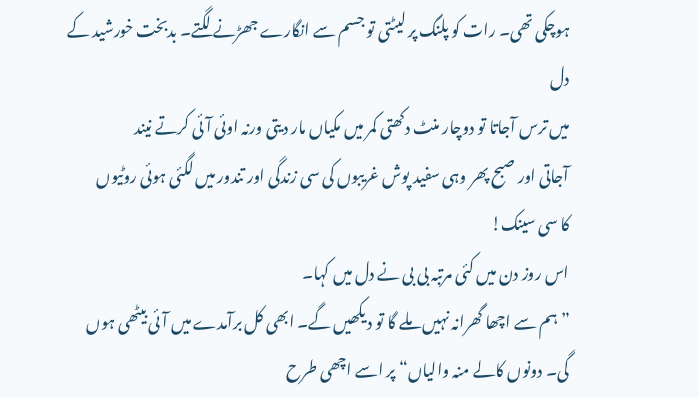ہوچکی تھی۔ رات کو پلنگ پر لیٹتی تو جسم سے انگارے جھڑنے لگتے۔ بدبخت خورشید کے دل
میں ترس آجاتا تو دوچار منٹ دکھتی کمر میں مکیاں مار دیتی ورنہ اوئی آئی کرتے نیند
آجاتی اور صبح پھر وہی سفید پوش غریبوں کی سی زندگی اور تندور میں لگئی ہوئی روٹیوں
کا سی سینک!
اس روز دن میں کئی مرتبہ بی بی نے دل میں کہا۔
”ہم سے اچھا گھرانہ نہیں ملے گا تو دیکھیں گے۔ ابھی کل برآمدے میں آئی بیٹھی ہوں
گی۔ دونوں کالے منہ والیاں“ پر اسے اچھی طرح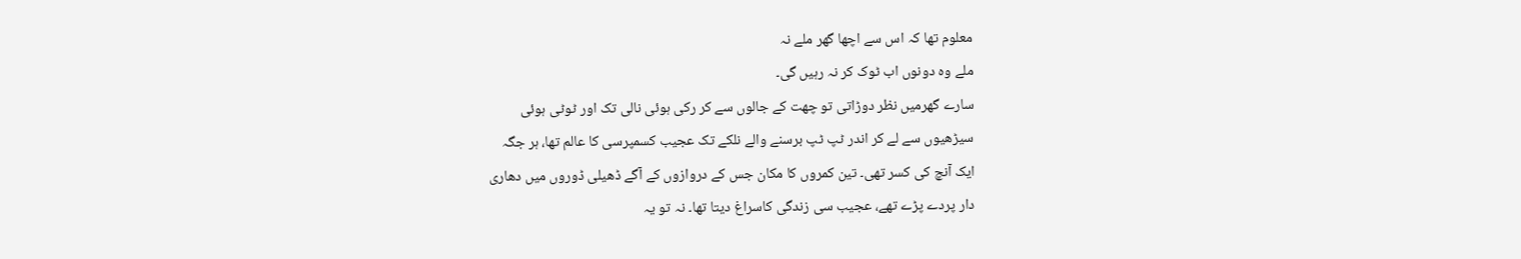معلوم تھا کہ اس سے اچھا گھر ملے نہ
ملے وہ دونوں اب ٹوک کر نہ رہیں گی۔
سارے گھرمیں نظر دوڑاتی تو چھت کے جالوں سے کر رکی ہوئی نالی تک اور ٹوٹی ہوئی
سیڑھیوں سے لے کر اندر ٹپ ٹپ برسنے والے نلکے تک عجیب کسمپرسی کا عالم تھا، ہر جگہ
ایک آنچ کی کسر تھی۔ تین کمروں کا مکان جس کے دروازوں کے آگے ڈھیلی ڈوروں میں دھاری
دار پردے پڑے تھے، عجیب سی زندگی کاسراغ دیتا تھا۔ نہ تو یہ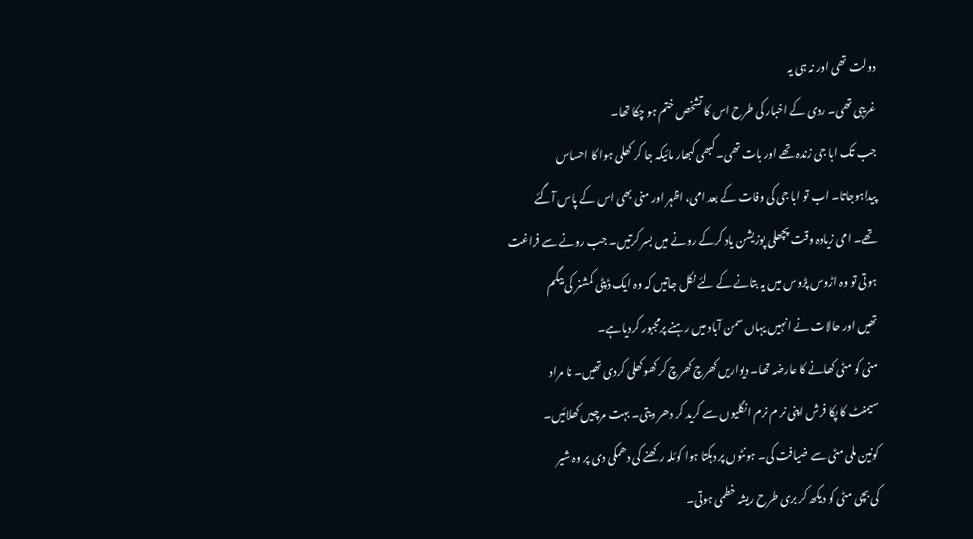دولت تھی اور نہ ہی یہ
غریبی تھی۔ ردی کے اخبار کی طرح اس کا تشخص ختم ہو چکا تھا۔
جب تک ابا جی زندہ تھے اور بات تھی۔ کبھی کبھار مائیکہ جا کر کھلی ہوا کا احساس
پیداہوجاتا۔ اب تو ابا جی کی وفات کے بعد امی، اظہر اور منی بھی اس کے پاس آگئے
تھے۔ امی زیادہ وقت پچھلی پوزیشن یاد کرکے رونے میں بسر کرتیں۔ جب رونے سے فراغت
ہوتی تو وہ اڑوس پڑوس میں یہ بتانے کے لئے نکل جاتیں کہ وہ ایک ڈپٹی کمشنر کی بیگم
تھیں اور حالات نے انہیں یہاں سمن آباد میں رہنے پرمجبور کردیاہے۔
منی کو مٹی کھانے کا عارضہ تھا۔ دیواریں کھرچ کھرچ کر کھوکھلی کردی تھیں۔ نا مراد
سیمنٹ کا پکا فرش اپنی نر م نرم انگلیوں سے کرید کر دھر دیتی۔ بہت مرچیں کھلائیں۔
کونین ملی مٹی سے ضیافت کی۔ ہونٹوں پر دہکتا ہوا کوئلہ رکھنے کی دھمکی دی پر وہ شیر
کی بچی مٹی کو دیکھ کر بری طرح ریشہ خطمی ہوتی۔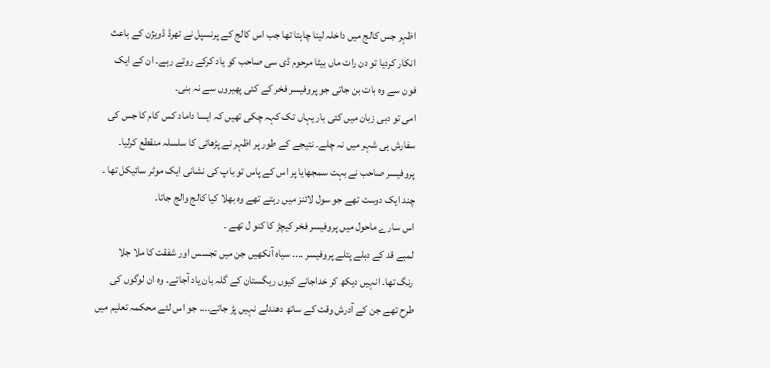اظہر جس کالج میں داخلہ لینا چاہتا تھا جب اس کالج کے پرنسپل نے تھرڈ ڈویژن کے باعث
انکار کردیا تو دن رات ماں بیٹا مرحوم ڈی سی صاحب کو یاد کرکے روتے رہے۔ ان کے ایک
فون سے وہ بات بن جاتی جو پروفیسر فخر کے کئی پھیروں سے نہ بنی۔
امی تو دبی زبان میں کئی بار یہاں تک کہہ چکی تھیں کہ ایسا داماد کس کام کا جس کی
سفارش ہی شہر میں نہ چلے۔ نتیجے کے طور پر اظہر نے پڑھائی کا سلسلہ منقطع کرلیا۔
پروفیسر صاحب نے بہت سمجھایا پر اس کے پاس تو باپ کی نشانی ایک موٹر سائیکل تھا ۔
چند ایک دوست تھے جو سول لائنز میں رہتے تھے وہ بھلا کیا کالج والج جاتا۔
اس سارے ماحول میں پروفیسر فخر کیچڑ کا کنو ل تھے ۔
لمبے قد کے دبلے پتلے پروفیسر .... سیاہ آنکھیں جن میں تجسس اور شفقت کا ملا جلا
رنگ تھا۔ انہیں دیکھ کر خداجانے کیوں ریگستان کے گلہ بان یاد آجاتے۔ وہ ان لوگوں کی
طرح تھے جن کے آدرش وقت کے ساتھ دھندلے نہیں پڑ جاتے.... جو اس لئے محکمہ تعلیم میں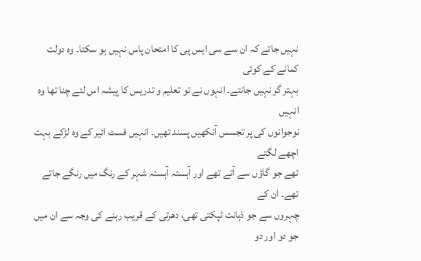نہیں جاتے کہ ان سے سی ایس پی کا امتحان پاس نہیں ہو سکتا۔ وہ دولت کمانے کے کوئی
بہتر گر نہیں جانتے۔ انہوں نے تو تعلیم و تدریس کا پیشہ اس لئے چنا تھا وہ انہیں
نوجوانوں کی پر تجسس آنکھیں پسند تھیں۔ انہیں فسٹ ائیر کے وہ لڑکے بہت اچھے لگتے
تھے جو گاؤں سے آتے تھے اور آہستہ آہستہ شہر کے رنگ میں رنگے جاتے تھے۔ ان کے
چہروں سے جو ذہانت ٹپکتی تھی، دھرتی کے قریب رہنے کی وجہ سے ان میں جو دو اور دو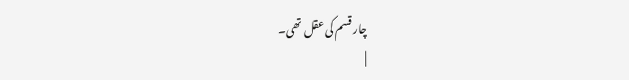چار قسم کی عقل تھی۔
|